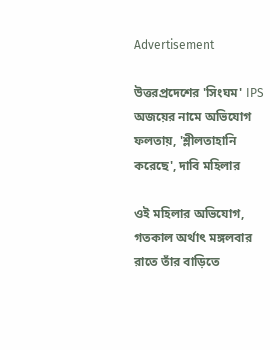Advertisement

উত্তরপ্রদেশের 'সিংঘম' IPS অজয়ের নামে অভিযোগ ফলতায়, 'শ্লীলতাহানি করেছে', দাবি মহিলার

ওই মহিলার অভিযোগ, গতকাল অর্থাৎ মঙ্গলবার রাতে তাঁর বাড়িতে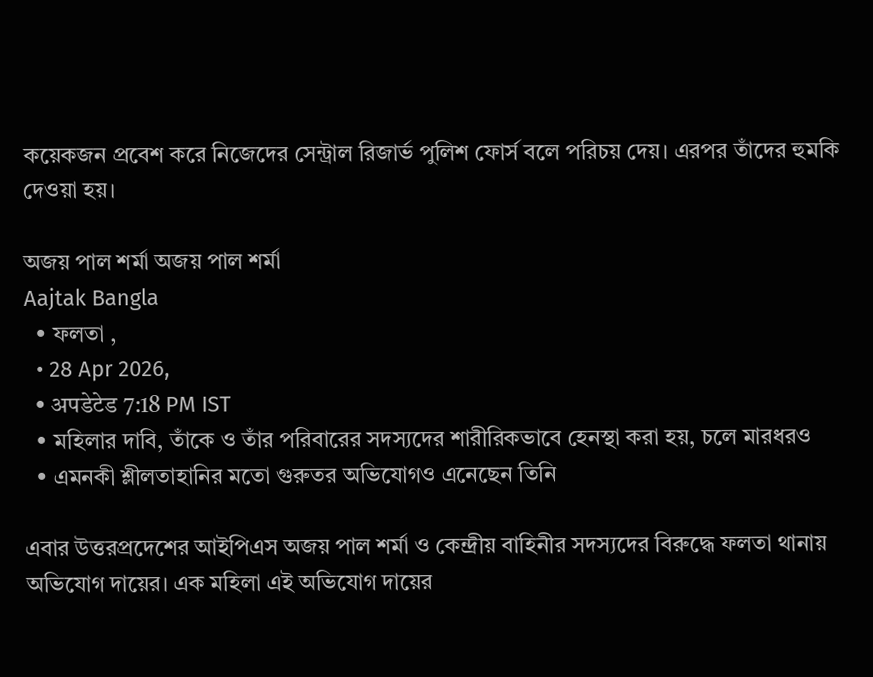কয়েকজন প্রবেশ করে নিজেদের সেন্ট্রাল রিজার্ভ পুলিশ ফোর্স বলে পরিচয় দেয়। এরপর তাঁদের হুমকি দেওয়া হয়।

অজয় পাল শর্মা অজয় পাল শর্মা
Aajtak Bangla
  • ফলতা ,
  • 28 Apr 2026,
  • अपडेटेड 7:18 PM IST
  • মহিলার দাবি, তাঁকে ও তাঁর পরিবারের সদস্যদের শারীরিকভাবে হেনস্থা করা হয়, চলে মারধরও
  • এমনকী শ্লীলতাহানির মতো গুরুতর অভিযোগও এনেছেন তিনি

এবার উত্তরপ্রদেশের আইপিএস অজয় পাল শর্মা ও কেন্দ্রীয় বাহিনীর সদস্যদের বিরুদ্ধে ফলতা থানায় অভিযোগ দায়ের। এক মহিলা এই অভিযোগ দায়ের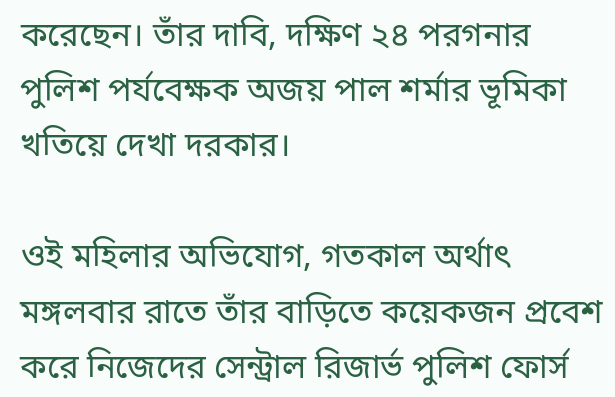করেছেন। তাঁর দাবি, দক্ষিণ ২৪ পরগনার পুলিশ পর্যবেক্ষক অজয় পাল শর্মার ভূমিকা খতিয়ে দেখা দরকার।

ওই মহিলার অভিযোগ, গতকাল অর্থাৎ মঙ্গলবার রাতে তাঁর বাড়িতে কয়েকজন প্রবেশ করে নিজেদের সেন্ট্রাল রিজার্ভ পুলিশ ফোর্স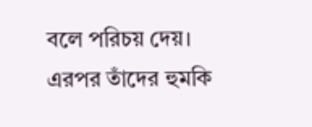বলে পরিচয় দেয়। এরপর তাঁদের হুমকি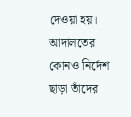দেওয়া হয়। আদালতের কোনও নির্দেশ ছাড়া তাঁদের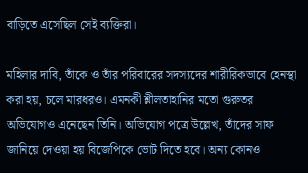বাড়িতে এসেছিল সেই ব্যক্তিরা।

মহিলার দাবি, তাঁকে ও তাঁর পরিবারের সদস্যদের শারীরিকভাবে হেনস্থা করা হয়, চলে মারধরও। এমনকী শ্লীলতাহানির মতো গুরুতর অভিযোগও এনেছেন তিনি। অভিযোগ পত্রে উল্লেখ, তাঁদের সাফ জানিয়ে দেওয়া হয় বিজেপিকে ভোট দিতে হবে। অন্য কোনও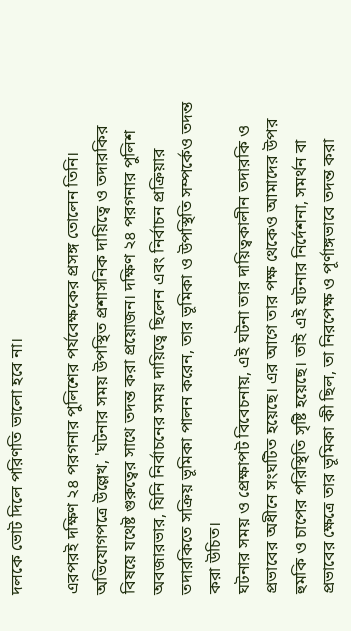দলকে ভোট দিলে পরিণতি ভালো হবে না।

এরপরই দক্ষিণ ২৪ পরগনার পুলিশের পর্যবেক্ষকের প্রসঙ্গ তোলেন তিনি। অভিযোগপত্রে উল্লেখ, 'ঘটনার সময় উপস্থিত প্রশাসনিক দায়িত্বে ও তদারকির বিষয়ে যথেষ্ট গুরুত্বের সাথে তদন্ত করা প্রয়োজন। দক্ষিণ ২৪ পরগনার পুলিশ অবজারভার, যিনি নির্বাচনের সময় দায়িত্বে ছিলেন এবং নির্বাচন প্রক্রিয়ার তদারকিতে সক্রিয় ভূমিকা পালন করেন, তার ভূমিকা ও উপস্থিতি সম্পর্কেও তদন্ত করা উচিত।
ঘটনার সময় ও প্রেক্ষাপট বিবেচনায়, এই ঘটনা তার দায়িত্বকালীন তদারকি ও প্রভাবের অধীনে সংঘটিত হয়েছে। এর আগে তার পক্ষ থেকেও আমাদের উপর হুমকি ও চাপের পরিস্থিতি সৃষ্টি হয়েছে। তাই এই ঘটনার নির্দেশনা, সমর্থন বা প্রভাবের ক্ষেত্রে তার ভূমিকা কী ছিল, তা নিরপেক্ষ ও পূর্ণাঙ্গভাবে তদন্ত করা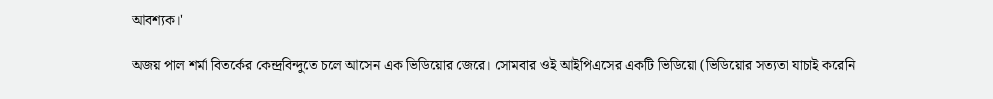আবশ্যক।'

অজয় পাল শর্মা বিতর্কের কেন্দ্রবিন্দুতে চলে আসেন এক ভিডিয়োর জেরে। সোমবার ওই আইপিএসের একটি ভিডিয়ো (ভিডিয়োর সত্যতা যাচাই করেনি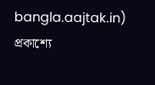bangla.aajtak.in) প্রকাশ্যে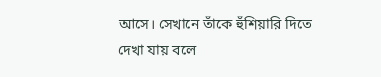আসে। সেখানে তাঁকে হুঁশিয়ারি দিতে দেখা যায় বলে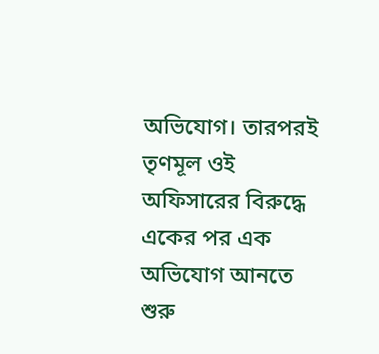অভিযোগ। তারপরই তৃণমূল ওই অফিসারের বিরুদ্ধে একের পর এক অভিযোগ আনতে শুরু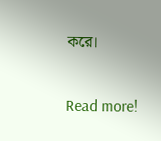করে।

Read more!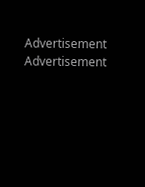Advertisement
Advertisement